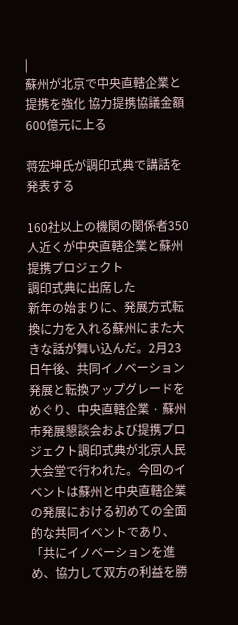|
蘇州が北京で中央直轄企業と提携を強化 協力提携協議金額600億元に上る

蒋宏坤氏が調印式典で講話を発表する

160社以上の機関の関係者350人近くが中央直轄企業と蘇州提携プロジェクト
調印式典に出席した
新年の始まりに、発展方式転換に力を入れる蘇州にまた大きな話が舞い込んだ。2月23日午後、共同イノベーション発展と転換アップグレードをめぐり、中央直轄企業 · 蘇州市発展懇談会および提携プロジェクト調印式典が北京人民大会堂で行われた。今回のイベントは蘇州と中央直轄企業の発展における初めての全面的な共同イベントであり、「共にイノベーションを進め、協力して双方の利益を勝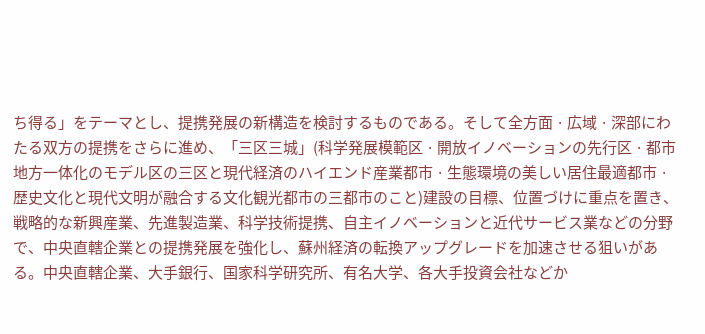ち得る」をテーマとし、提携発展の新構造を検討するものである。そして全方面 · 広域 · 深部にわたる双方の提携をさらに進め、「三区三城」(科学発展模範区 · 開放イノベーションの先行区 · 都市地方一体化のモデル区の三区と現代経済のハイエンド産業都市 · 生態環境の美しい居住最適都市 · 歴史文化と現代文明が融合する文化観光都市の三都市のこと)建設の目標、位置づけに重点を置き、戦略的な新興産業、先進製造業、科学技術提携、自主イノベーションと近代サービス業などの分野で、中央直轄企業との提携発展を強化し、蘇州経済の転換アップグレードを加速させる狙いがある。中央直轄企業、大手銀行、国家科学研究所、有名大学、各大手投資会社などか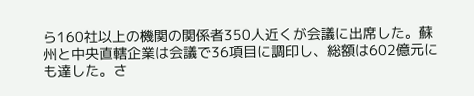ら160社以上の機関の関係者350人近くが会議に出席した。蘇州と中央直轄企業は会議で36項目に調印し、総額は602億元にも達した。さ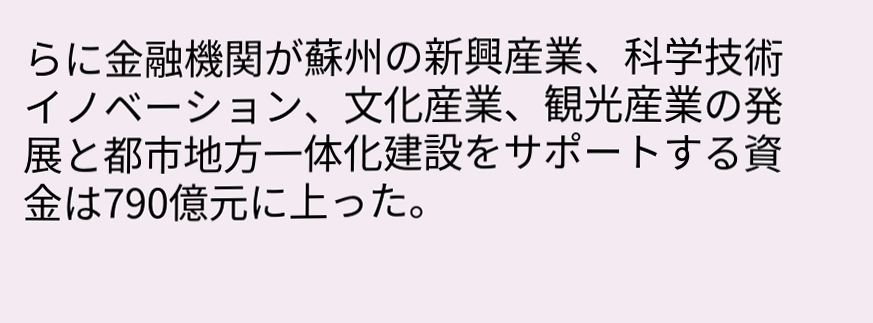らに金融機関が蘇州の新興産業、科学技術イノベーション、文化産業、観光産業の発展と都市地方一体化建設をサポートする資金は790億元に上った。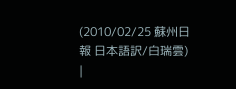(2010/02/25 蘇州日報 日本語訳/白瑞雲)
|